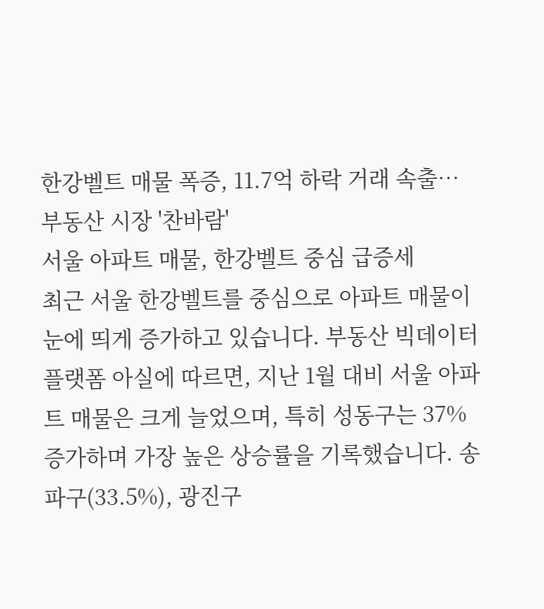한강벨트 매물 폭증, 11.7억 하락 거래 속출…부동산 시장 '찬바람'
서울 아파트 매물, 한강벨트 중심 급증세
최근 서울 한강벨트를 중심으로 아파트 매물이 눈에 띄게 증가하고 있습니다. 부동산 빅데이터 플랫폼 아실에 따르면, 지난 1월 대비 서울 아파트 매물은 크게 늘었으며, 특히 성동구는 37% 증가하며 가장 높은 상승률을 기록했습니다. 송파구(33.5%), 광진구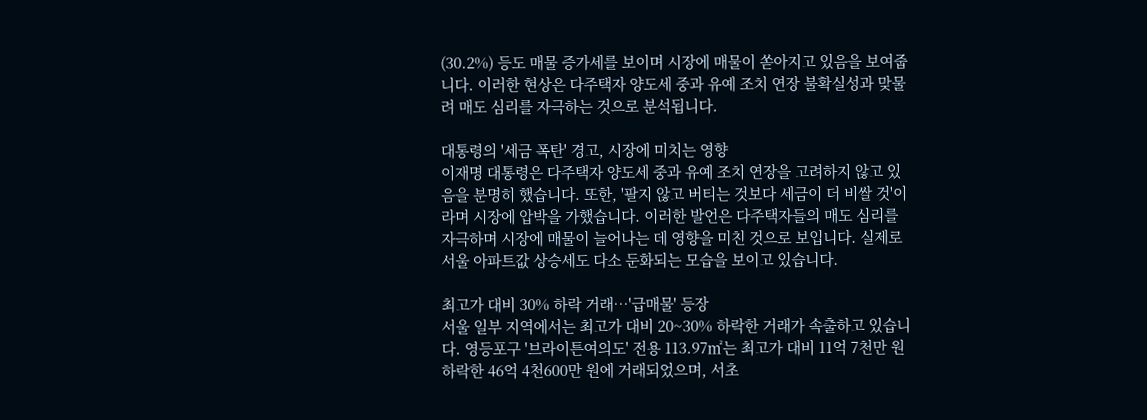(30.2%) 등도 매물 증가세를 보이며 시장에 매물이 쏟아지고 있음을 보여줍니다. 이러한 현상은 다주택자 양도세 중과 유예 조치 연장 불확실성과 맞물려 매도 심리를 자극하는 것으로 분석됩니다.

대통령의 '세금 폭탄' 경고, 시장에 미치는 영향
이재명 대통령은 다주택자 양도세 중과 유예 조치 연장을 고려하지 않고 있음을 분명히 했습니다. 또한, '팔지 않고 버티는 것보다 세금이 더 비쌀 것'이라며 시장에 압박을 가했습니다. 이러한 발언은 다주택자들의 매도 심리를 자극하며 시장에 매물이 늘어나는 데 영향을 미친 것으로 보입니다. 실제로 서울 아파트값 상승세도 다소 둔화되는 모습을 보이고 있습니다.

최고가 대비 30% 하락 거래…'급매물' 등장
서울 일부 지역에서는 최고가 대비 20~30% 하락한 거래가 속출하고 있습니다. 영등포구 '브라이튼여의도' 전용 113.97㎡는 최고가 대비 11억 7천만 원 하락한 46억 4천600만 원에 거래되었으며, 서초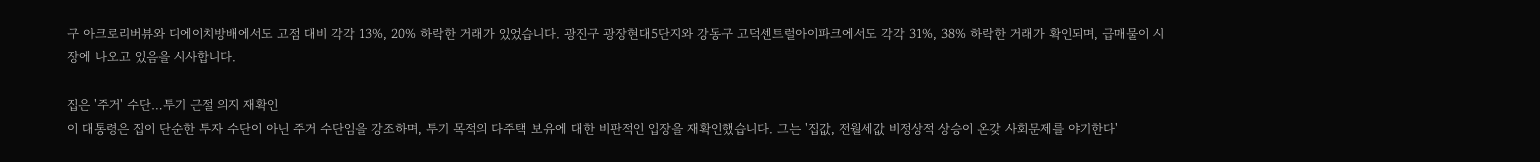구 아크로리버뷰와 디에이치방배에서도 고점 대비 각각 13%, 20% 하락한 거래가 있었습니다. 광진구 광장현대5단지와 강동구 고덕센트럴아이파크에서도 각각 31%, 38% 하락한 거래가 확인되며, 급매물이 시장에 나오고 있음을 시사합니다.

집은 '주거' 수단…투기 근절 의지 재확인
이 대통령은 집이 단순한 투자 수단이 아닌 주거 수단임을 강조하며, 투기 목적의 다주택 보유에 대한 비판적인 입장을 재확인했습니다. 그는 '집값, 전월세값 비정상적 상승이 온갖 사회문제를 야기한다'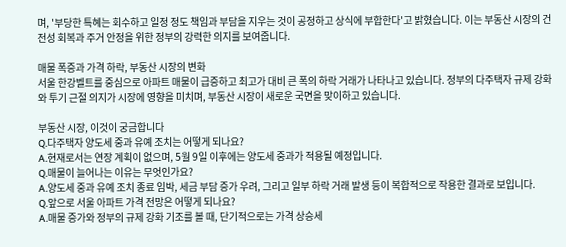며, '부당한 특혜는 회수하고 일정 정도 책임과 부담을 지우는 것이 공정하고 상식에 부합한다'고 밝혔습니다. 이는 부동산 시장의 건전성 회복과 주거 안정을 위한 정부의 강력한 의지를 보여줍니다.

매물 폭증과 가격 하락, 부동산 시장의 변화
서울 한강벨트를 중심으로 아파트 매물이 급증하고 최고가 대비 큰 폭의 하락 거래가 나타나고 있습니다. 정부의 다주택자 규제 강화와 투기 근절 의지가 시장에 영향을 미치며, 부동산 시장이 새로운 국면을 맞이하고 있습니다.

부동산 시장, 이것이 궁금합니다
Q.다주택자 양도세 중과 유예 조치는 어떻게 되나요?
A.현재로서는 연장 계획이 없으며, 5월 9일 이후에는 양도세 중과가 적용될 예정입니다.
Q.매물이 늘어나는 이유는 무엇인가요?
A.양도세 중과 유예 조치 종료 임박, 세금 부담 증가 우려, 그리고 일부 하락 거래 발생 등이 복합적으로 작용한 결과로 보입니다.
Q.앞으로 서울 아파트 가격 전망은 어떻게 되나요?
A.매물 증가와 정부의 규제 강화 기조를 볼 때, 단기적으로는 가격 상승세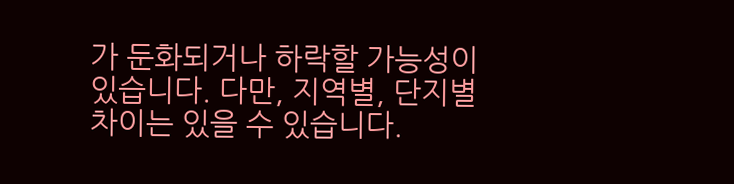가 둔화되거나 하락할 가능성이 있습니다. 다만, 지역별, 단지별 차이는 있을 수 있습니다.